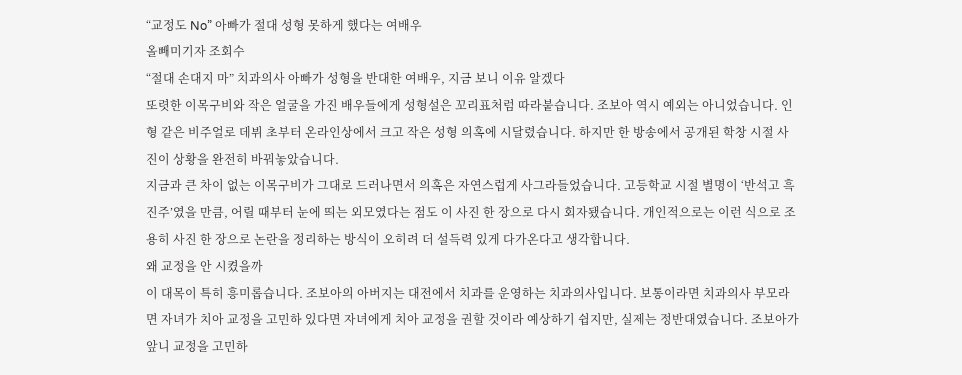“교정도 No” 아빠가 절대 성형 못하게 했다는 여배우
올빼미기자 조회수
“절대 손대지 마” 치과의사 아빠가 성형을 반대한 여배우, 지금 보니 이유 알겠다
또렷한 이목구비와 작은 얼굴을 가진 배우들에게 성형설은 꼬리표처럼 따라붙습니다. 조보아 역시 예외는 아니었습니다. 인형 같은 비주얼로 데뷔 초부터 온라인상에서 크고 작은 성형 의혹에 시달렸습니다. 하지만 한 방송에서 공개된 학창 시절 사진이 상황을 완전히 바꿔놓았습니다.
지금과 큰 차이 없는 이목구비가 그대로 드러나면서 의혹은 자연스럽게 사그라들었습니다. 고등학교 시절 별명이 ‘반석고 흑진주’였을 만큼, 어릴 때부터 눈에 띄는 외모였다는 점도 이 사진 한 장으로 다시 회자됐습니다. 개인적으로는 이런 식으로 조용히 사진 한 장으로 논란을 정리하는 방식이 오히려 더 설득력 있게 다가온다고 생각합니다.
왜 교정을 안 시켰을까
이 대목이 특히 흥미롭습니다. 조보아의 아버지는 대전에서 치과를 운영하는 치과의사입니다. 보통이라면 치과의사 부모라면 자녀가 치아 교정을 고민하 있다면 자녀에게 치아 교정을 권할 것이라 예상하기 쉽지만, 실제는 정반대였습니다. 조보아가 앞니 교정을 고민하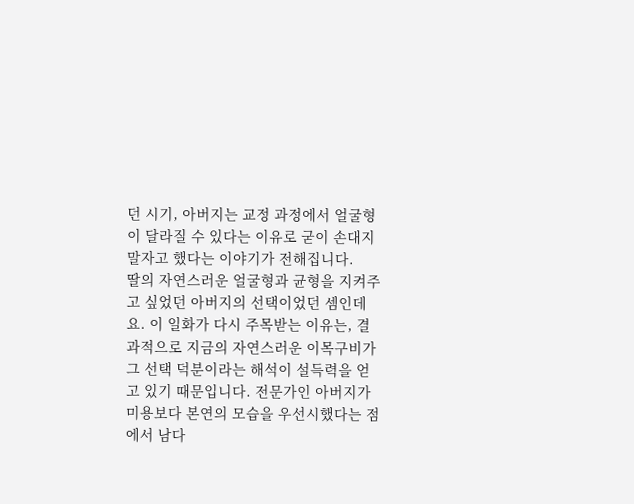던 시기, 아버지는 교정 과정에서 얼굴형이 달라질 수 있다는 이유로 굳이 손대지 말자고 했다는 이야기가 전해집니다.
딸의 자연스러운 얼굴형과 균형을 지켜주고 싶었던 아버지의 선택이었던 셈인데요. 이 일화가 다시 주목받는 이유는, 결과적으로 지금의 자연스러운 이목구비가 그 선택 덕분이라는 해석이 설득력을 얻고 있기 때문입니다. 전문가인 아버지가 미용보다 본연의 모습을 우선시했다는 점에서 남다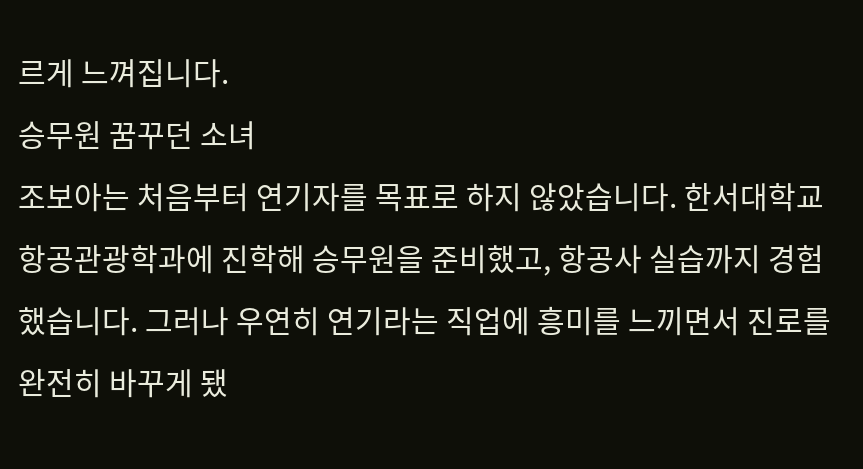르게 느껴집니다.
승무원 꿈꾸던 소녀
조보아는 처음부터 연기자를 목표로 하지 않았습니다. 한서대학교 항공관광학과에 진학해 승무원을 준비했고, 항공사 실습까지 경험했습니다. 그러나 우연히 연기라는 직업에 흥미를 느끼면서 진로를 완전히 바꾸게 됐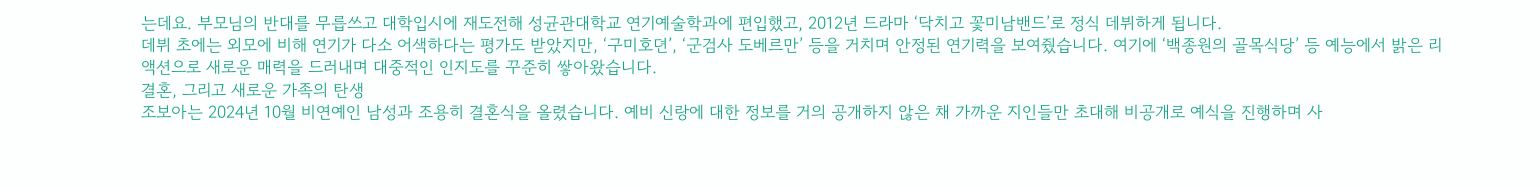는데요. 부모님의 반대를 무릅쓰고 대학입시에 재도전해 성균관대학교 연기예술학과에 편입했고, 2012년 드라마 ‘닥치고 꽃미남밴드’로 정식 데뷔하게 됩니다.
데뷔 초에는 외모에 비해 연기가 다소 어색하다는 평가도 받았지만, ‘구미호뎐’, ‘군검사 도베르만’ 등을 거치며 안정된 연기력을 보여줬습니다. 여기에 ‘백종원의 골목식당’ 등 예능에서 밝은 리액션으로 새로운 매력을 드러내며 대중적인 인지도를 꾸준히 쌓아왔습니다.
결혼, 그리고 새로운 가족의 탄생
조보아는 2024년 10월 비연예인 남성과 조용히 결혼식을 올렸습니다. 예비 신랑에 대한 정보를 거의 공개하지 않은 채 가까운 지인들만 초대해 비공개로 예식을 진행하며 사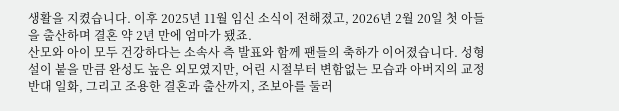생활을 지켰습니다. 이후 2025년 11월 임신 소식이 전해졌고, 2026년 2월 20일 첫 아들을 출산하며 결혼 약 2년 만에 엄마가 됐죠.
산모와 아이 모두 건강하다는 소속사 측 발표와 함께 팬들의 축하가 이어졌습니다. 성형설이 붙을 만큼 완성도 높은 외모였지만, 어린 시절부터 변함없는 모습과 아버지의 교정 반대 일화, 그리고 조용한 결혼과 출산까지, 조보아를 둘러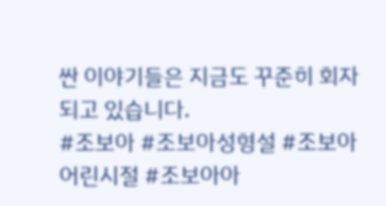싼 이야기들은 지금도 꾸준히 회자되고 있습니다.
#조보아 #조보아성형설 #조보아어린시절 #조보아아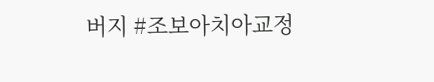버지 #조보아치아교정